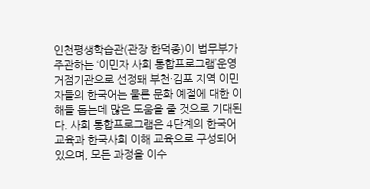인천평생학습관(관장 한덕종)이 법무부가 주관하는 ‘이민자 사회 통합프로그램’운영 거점기관으로 선정돼 부천·김포 지역 이민자들의 한국어는 물론 문화 예절에 대한 이해들 돕는데 많은 도움을 줄 것으로 기대된다. 사회 통합프로그램은 4단계의 한국어 교육과 한국사회 이해 교육으로 구성되어 있으며, 모든 과정을 이수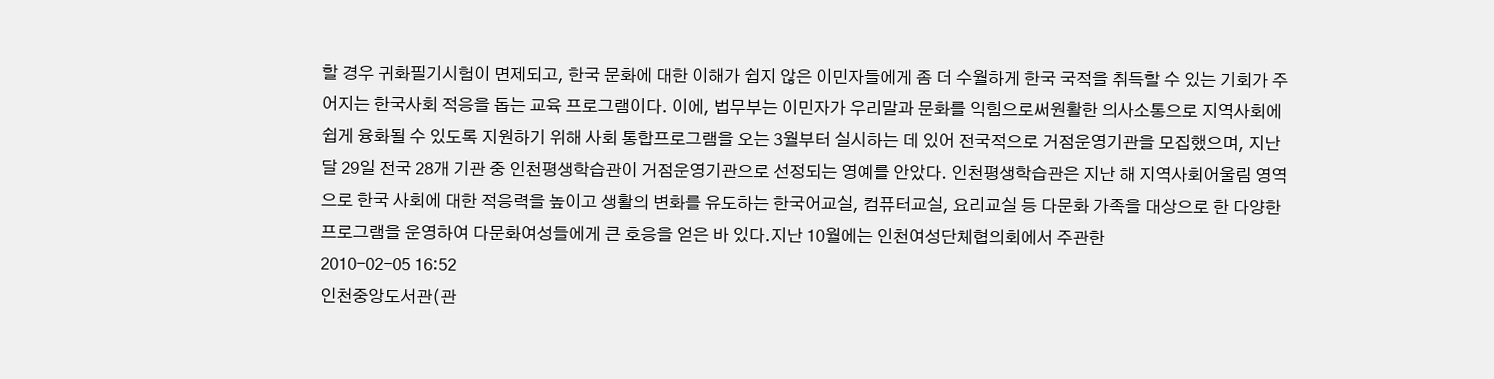할 경우 귀화필기시험이 면제되고, 한국 문화에 대한 이해가 쉽지 않은 이민자들에게 좀 더 수월하게 한국 국적을 취득할 수 있는 기회가 주어지는 한국사회 적응을 돕는 교육 프로그램이다. 이에, 법무부는 이민자가 우리말과 문화를 익힘으로써원활한 의사소통으로 지역사회에 쉽게 융화될 수 있도록 지원하기 위해 사회 통합프로그램을 오는 3월부터 실시하는 데 있어 전국적으로 거점운영기관을 모집했으며, 지난달 29일 전국 28개 기관 중 인천평생학습관이 거점운영기관으로 선정되는 영예를 안았다. 인천평생학습관은 지난 해 지역사회어울림 영역으로 한국 사회에 대한 적응력을 높이고 생활의 변화를 유도하는 한국어교실, 컴퓨터교실, 요리교실 등 다문화 가족을 대상으로 한 다양한 프로그램을 운영하여 다문화여성들에게 큰 호응을 얻은 바 있다.지난 10월에는 인천여성단체협의회에서 주관한
2010-02-05 16:52
인천중앙도서관(관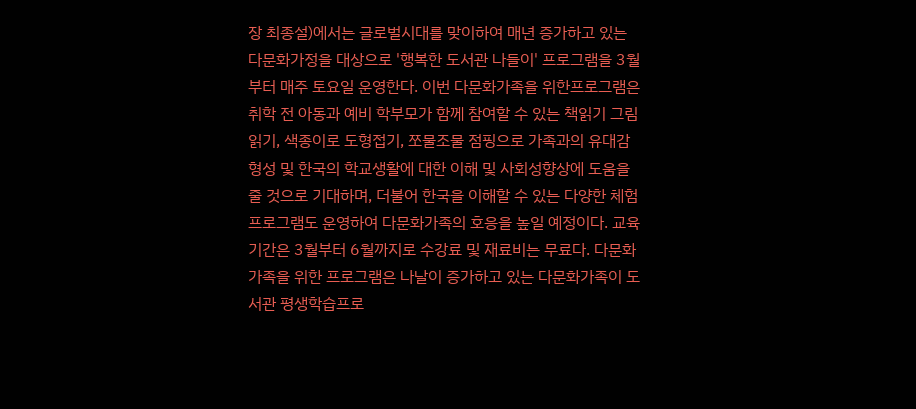장 최종설)에서는 글로벌시대를 맞이하여 매년 증가하고 있는 다문화가정을 대상으로 '행복한 도서관 나들이' 프로그램을 3월부터 매주 토요일 운영한다. 이번 다문화가족을 위한프로그램은 취학 전 아동과 예비 학부모가 함께 참여할 수 있는 책읽기 그림읽기, 색종이로 도형접기, 쪼물조물 점핑으로 가족과의 유대감 형성 및 한국의 학교생활에 대한 이해 및 사회성향상에 도움을 줄 것으로 기대하며, 더불어 한국을 이해할 수 있는 다양한 체험 프로그램도 운영하여 다문화가족의 호응을 높일 예정이다. 교육기간은 3월부터 6월까지로 수강료 및 재료비는 무료다. 다문화가족을 위한 프로그램은 나날이 증가하고 있는 다문화가족이 도서관 평생학습프로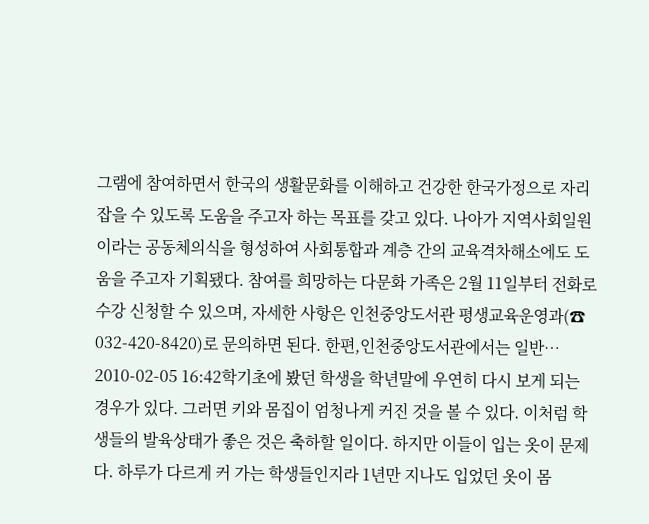그램에 참여하면서 한국의 생활문화를 이해하고 건강한 한국가정으로 자리 잡을 수 있도록 도움을 주고자 하는 목표를 갖고 있다. 나아가 지역사회일원이라는 공동체의식을 형성하여 사회통합과 계층 간의 교육격차해소에도 도움을 주고자 기획됐다. 참여를 희망하는 다문화 가족은 2월 11일부터 전화로 수강 신청할 수 있으며, 자세한 사항은 인천중앙도서관 평생교육운영과(☎ 032-420-8420)로 문의하면 된다. 한편,인천중앙도서관에서는 일반…
2010-02-05 16:42학기초에 봤던 학생을 학년말에 우연히 다시 보게 되는 경우가 있다. 그러면 키와 몸집이 엄청나게 커진 것을 볼 수 있다. 이처럼 학생들의 발육상태가 좋은 것은 축하할 일이다. 하지만 이들이 입는 옷이 문제다. 하루가 다르게 커 가는 학생들인지라 1년만 지나도 입었던 옷이 몸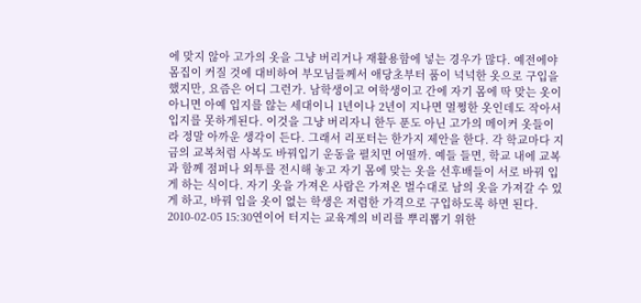에 맞지 않아 고가의 옷을 그냥 버리거나 재활용함에 넣는 경우가 많다. 예전에야 몸집이 커질 것에 대비하여 부모님들께서 애당초부터 품이 넉넉한 옷으로 구입을 했지만, 요즘은 어디 그런가. 남학생이고 여학생이고 간에 자기 몸에 딱 맞는 옷이 아니면 아예 입지를 않는 세대이니 1년이나 2년이 지나면 멀쩡한 옷인데도 작아서 입지를 못하게된다. 이것을 그냥 버리자니 한두 푼도 아닌 고가의 메이커 옷들이라 정말 아까운 생각이 든다. 그래서 리포터는 한가지 제안을 한다. 각 학교마다 지금의 교복처럼 사복도 바꿔입기 운동을 펼치면 어떨까. 예들 들면, 학교 내에 교복과 함께 점퍼나 외투를 전시해 놓고 자기 몸에 맞는 옷을 선후배들이 서로 바꿔 입게 하는 식이다. 자기 옷을 가져온 사람은 가져온 벌수대로 남의 옷을 가져갈 수 있게 하고, 바꿔 입을 옷이 없는 학생은 저렴한 가격으로 구입하도록 하면 된다.
2010-02-05 15:30연이어 터지는 교육계의 비리를 뿌리뽑기 위한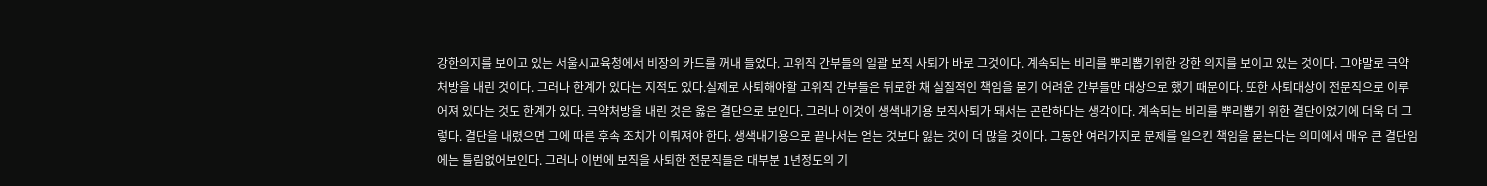강한의지를 보이고 있는 서울시교육청에서 비장의 카드를 꺼내 들었다. 고위직 간부들의 일괄 보직 사퇴가 바로 그것이다. 계속되는 비리를 뿌리뽑기위한 강한 의지를 보이고 있는 것이다. 그야말로 극약처방을 내린 것이다. 그러나 한계가 있다는 지적도 있다.실제로 사퇴해야할 고위직 간부들은 뒤로한 채 실질적인 책임을 묻기 어려운 간부들만 대상으로 했기 때문이다. 또한 사퇴대상이 전문직으로 이루어져 있다는 것도 한계가 있다. 극약처방을 내린 것은 옳은 결단으로 보인다. 그러나 이것이 생색내기용 보직사퇴가 돼서는 곤란하다는 생각이다. 계속되는 비리를 뿌리뽑기 위한 결단이었기에 더욱 더 그렇다. 결단을 내렸으면 그에 따른 후속 조치가 이뤄져야 한다. 생색내기용으로 끝나서는 얻는 것보다 잃는 것이 더 많을 것이다. 그동안 여러가지로 문제를 일으킨 책임을 묻는다는 의미에서 매우 큰 결단임에는 틀림없어보인다. 그러나 이번에 보직을 사퇴한 전문직들은 대부분 1년정도의 기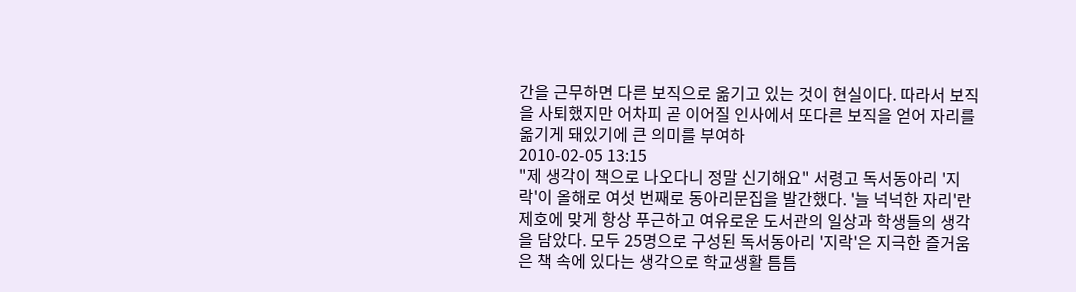간을 근무하면 다른 보직으로 옮기고 있는 것이 현실이다. 따라서 보직을 사퇴했지만 어차피 곧 이어질 인사에서 또다른 보직을 얻어 자리를 옮기게 돼있기에 큰 의미를 부여하
2010-02-05 13:15
"제 생각이 책으로 나오다니 정말 신기해요" 서령고 독서동아리 '지락'이 올해로 여섯 번째로 동아리문집을 발간했다. '늘 넉넉한 자리'란 제호에 맞게 항상 푸근하고 여유로운 도서관의 일상과 학생들의 생각을 담았다. 모두 25명으로 구성된 독서동아리 '지락'은 지극한 즐거움은 책 속에 있다는 생각으로 학교생활 틈틈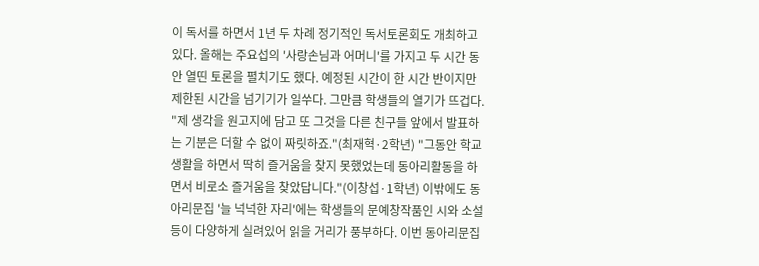이 독서를 하면서 1년 두 차례 정기적인 독서토론회도 개최하고 있다. 올해는 주요섭의 '사랑손님과 어머니'를 가지고 두 시간 동안 열띤 토론을 펼치기도 했다. 예정된 시간이 한 시간 반이지만 제한된 시간을 넘기기가 일쑤다. 그만큼 학생들의 열기가 뜨겁다. "제 생각을 원고지에 담고 또 그것을 다른 친구들 앞에서 발표하는 기분은 더할 수 없이 짜릿하죠."(최재혁·2학년) "그동안 학교생활을 하면서 딱히 즐거움을 찾지 못했었는데 동아리활동을 하면서 비로소 즐거움을 찾았답니다."(이창섭·1학년) 이밖에도 동아리문집 '늘 넉넉한 자리'에는 학생들의 문예창작품인 시와 소설 등이 다양하게 실려있어 읽을 거리가 풍부하다. 이번 동아리문집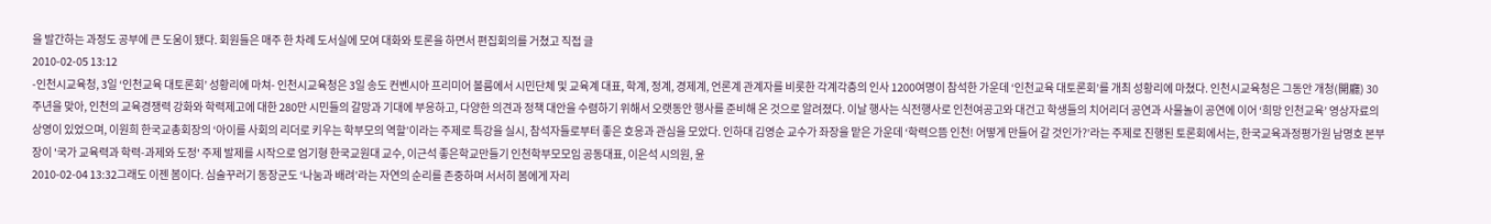을 발간하는 과정도 공부에 큰 도움이 됐다. 회원들은 매주 한 차례 도서실에 모여 대화와 토론을 하면서 편집회의를 거쳤고 직접 글
2010-02-05 13:12
-인천시교육청, 3일 ‘인천교육 대토론회’ 성황리에 마쳐- 인천시교육청은 3일 송도 컨벤시아 프리미어 볼룸에서 시민단체 및 교육계 대표, 학계, 정계, 경제계, 언론계 관계자를 비롯한 각계각층의 인사 1200여명이 참석한 가운데 ‘인천교육 대토론회’를 개최 성황리에 마쳤다. 인천시교육청은 그동안 개청(開廳) 30주년을 맞아, 인천의 교육경쟁력 강화와 학력제고에 대한 280만 시민들의 갈망과 기대에 부응하고, 다양한 의견과 정책 대안을 수렴하기 위해서 오랫동안 행사를 준비해 온 것으로 알려졌다. 이날 행사는 식전행사로 인천여공고와 대건고 학생들의 치어리더 공연과 사물놀이 공연에 이어 ‘희망 인천교육’ 영상자료의 상영이 있었으며, 이원희 한국교총회장의 ‘아이를 사회의 리더로 키우는 학부모의 역할’이라는 주제로 특강을 실시, 참석자들로부터 좋은 호응과 관심을 모았다. 인하대 김영순 교수가 좌장을 맡은 가운데 ‘학력으뜸 인천! 어떻게 만들어 갈 것인가?’라는 주제로 진행된 토론회에서는, 한국교육과정평가원 남명호 본부장이 '국가 교육력과 학력-과제와 도정' 주제 발제를 시작으로 엄기형 한국교원대 교수, 이근석 좋은학교만들기 인천학부모모임 공동대표, 이은석 시의원, 윤
2010-02-04 13:32그래도 이젠 봄이다. 심술꾸러기 동장군도 ‘나눔과 배려’라는 자연의 순리를 존중하며 서서히 봄에게 자리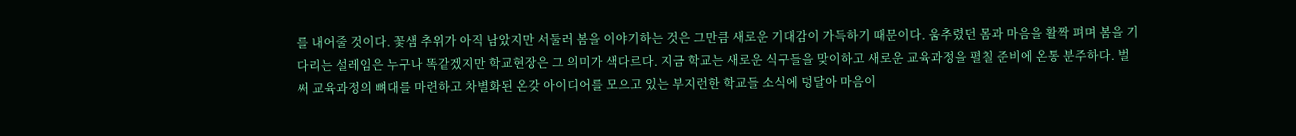를 내어줄 것이다. 꽃샘 추위가 아직 남았지만 서둘러 봄을 이야기하는 것은 그만큼 새로운 기대감이 가득하기 때문이다. 움추렸던 몸과 마음을 활짝 펴며 봄을 기다리는 설레임은 누구나 똑같겠지만 학교현장은 그 의미가 색다르다. 지금 학교는 새로운 식구들을 맞이하고 새로운 교육과정을 펼칠 준비에 온통 분주하다. 벌써 교육과정의 뼈대를 마련하고 차별화된 온갖 아이디어를 모으고 있는 부지런한 학교들 소식에 덩달아 마음이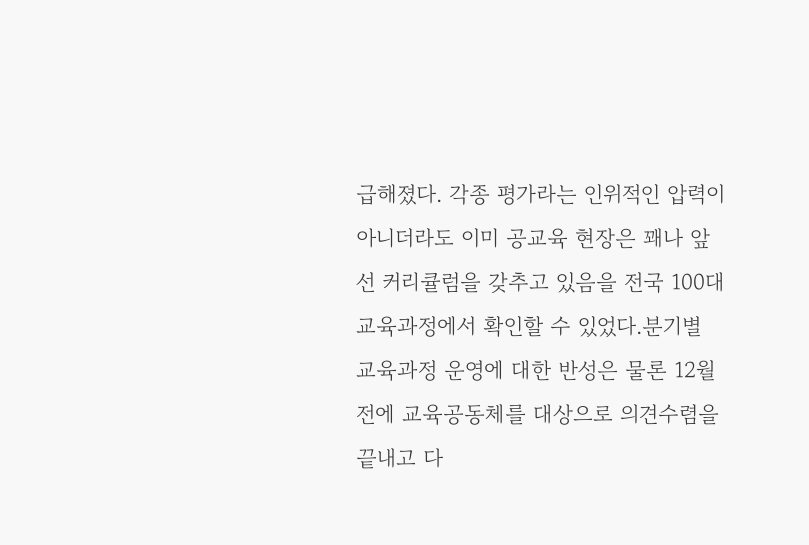급해졌다. 각종 평가라는 인위적인 압력이 아니더라도 이미 공교육 현장은 꽤나 앞선 커리큘럼을 갖추고 있음을 전국 100대 교육과정에서 확인할 수 있었다.분기별 교육과정 운영에 대한 반성은 물론 12월 전에 교육공동체를 대상으로 의견수렴을 끝내고 다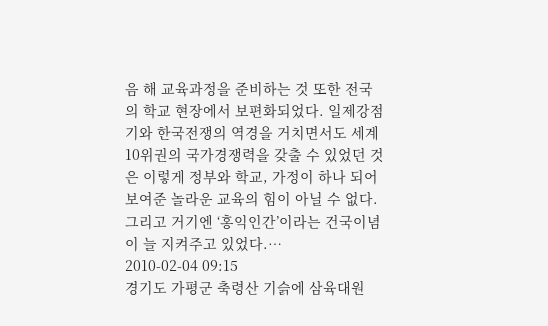음 해 교육과정을 준비하는 것 또한 전국의 학교 현장에서 보편화되었다. 일제강점기와 한국전쟁의 역경을 거치면서도 세계 10위권의 국가경쟁력을 갖출 수 있었던 것은 이렇게 정부와 학교, 가정이 하나 되어 보여준 놀라운 교육의 힘이 아닐 수 없다. 그리고 거기엔 ‘홍익인간’이라는 건국이념이 늘 지켜주고 있었다.…
2010-02-04 09:15
경기도 가평군 축령산 기슭에 삼육대원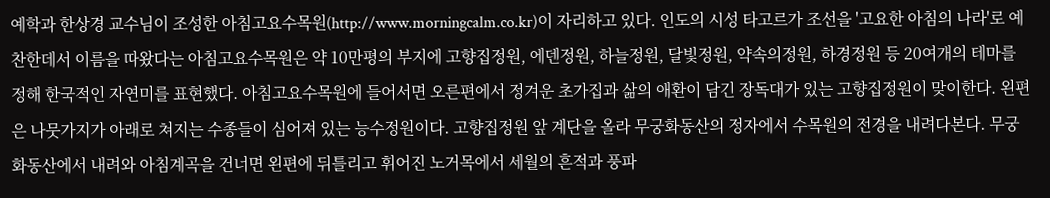예학과 한상경 교수님이 조성한 아침고요수목원(http://www.morningcalm.co.kr)이 자리하고 있다. 인도의 시성 타고르가 조선을 '고요한 아침의 나라'로 예찬한데서 이름을 따왔다는 아침고요수목원은 약 10만평의 부지에 고향집정원, 에덴정원, 하늘정원, 달빛정원, 약속의정원, 하경정원 등 20여개의 테마를 정해 한국적인 자연미를 표현했다. 아침고요수목원에 들어서면 오른편에서 정겨운 초가집과 삶의 애환이 담긴 장독대가 있는 고향집정원이 맞이한다. 왼편은 나뭇가지가 아래로 쳐지는 수종들이 심어져 있는 능수정원이다. 고향집정원 앞 계단을 올라 무궁화동산의 정자에서 수목원의 전경을 내려다본다. 무궁화동산에서 내려와 아침계곡을 건너면 왼편에 뒤틀리고 휘어진 노거목에서 세월의 흔적과 풍파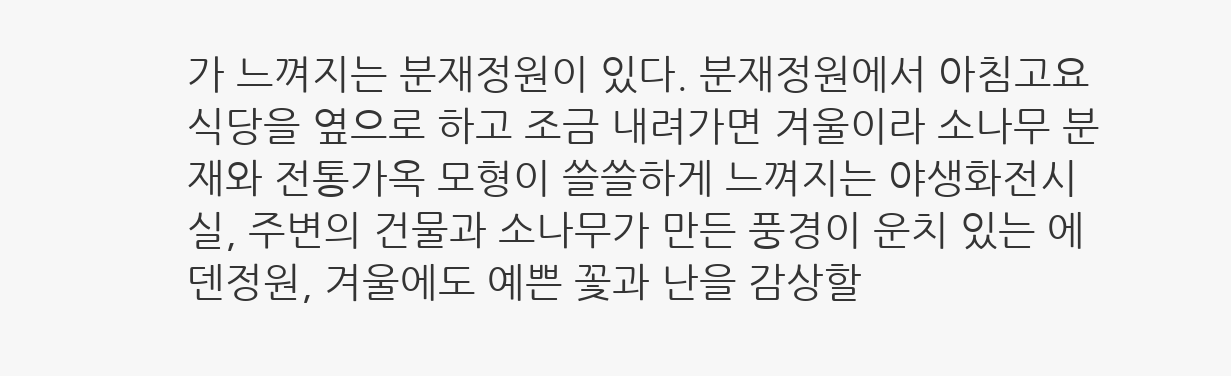가 느껴지는 분재정원이 있다. 분재정원에서 아침고요 식당을 옆으로 하고 조금 내려가면 겨울이라 소나무 분재와 전통가옥 모형이 쓸쓸하게 느껴지는 야생화전시실, 주변의 건물과 소나무가 만든 풍경이 운치 있는 에덴정원, 겨울에도 예쁜 꽃과 난을 감상할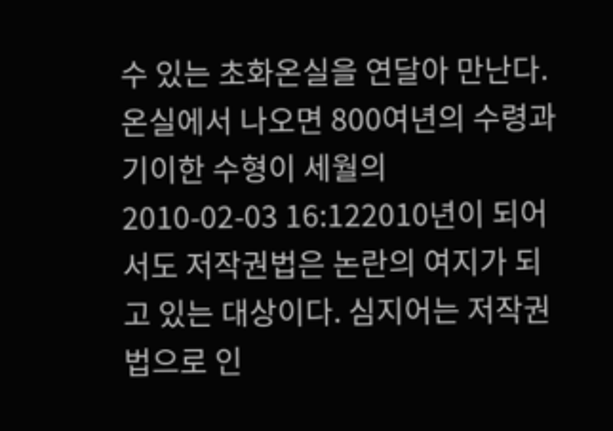수 있는 초화온실을 연달아 만난다. 온실에서 나오면 800여년의 수령과 기이한 수형이 세월의
2010-02-03 16:122010년이 되어서도 저작권법은 논란의 여지가 되고 있는 대상이다. 심지어는 저작권법으로 인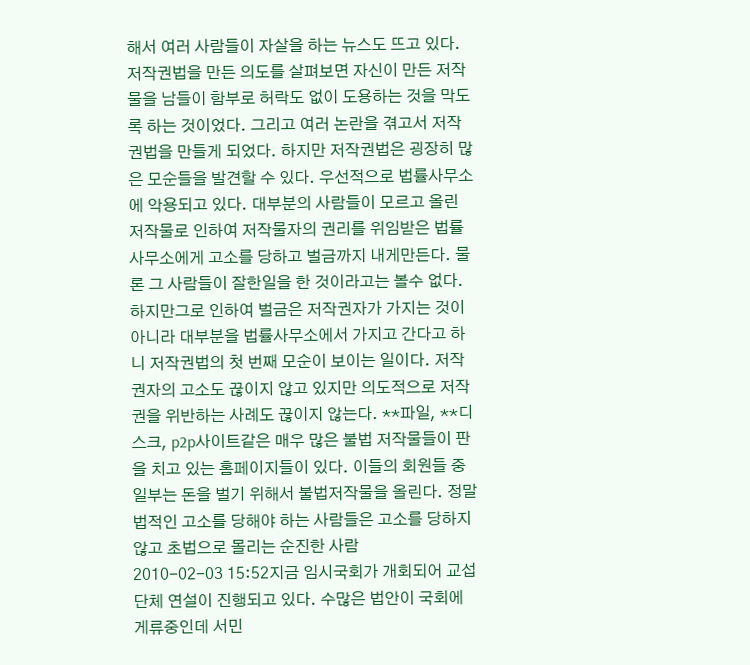해서 여러 사람들이 자살을 하는 뉴스도 뜨고 있다. 저작권법을 만든 의도를 살펴보면 자신이 만든 저작물을 남들이 함부로 허락도 없이 도용하는 것을 막도록 하는 것이었다. 그리고 여러 논란을 겪고서 저작권법을 만들게 되었다. 하지만 저작권법은 굉장히 많은 모순들을 발견할 수 있다. 우선적으로 법률사무소에 악용되고 있다. 대부분의 사람들이 모르고 올린 저작물로 인하여 저작물자의 권리를 위임받은 법률사무소에게 고소를 당하고 벌금까지 내게만든다. 물론 그 사람들이 잘한일을 한 것이라고는 볼수 없다. 하지만그로 인하여 벌금은 저작권자가 가지는 것이 아니라 대부분을 법률사무소에서 가지고 간다고 하니 저작권법의 첫 번째 모순이 보이는 일이다. 저작권자의 고소도 끊이지 않고 있지만 의도적으로 저작권을 위반하는 사례도 끊이지 않는다. **파일, **디스크, p2p사이트같은 매우 많은 불법 저작물들이 판을 치고 있는 홈페이지들이 있다. 이들의 회원들 중 일부는 돈을 벌기 위해서 불법저작물을 올린다. 정말 법적인 고소를 당해야 하는 사람들은 고소를 당하지 않고 초법으로 몰리는 순진한 사람
2010-02-03 15:52지금 임시국회가 개회되어 교섭단체 연설이 진행되고 있다. 수많은 법안이 국회에 게류중인데 서민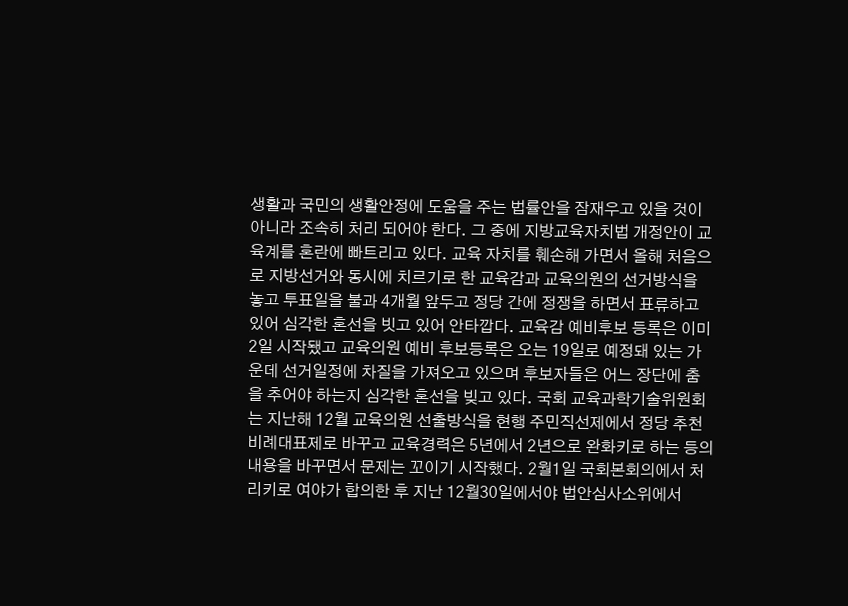생활과 국민의 생활안정에 도움을 주는 법률안을 잠재우고 있을 것이 아니라 조속히 처리 되어야 한다. 그 중에 지방교육자치법 개정안이 교육계를 혼란에 빠트리고 있다. 교육 자치를 훼손해 가면서 올해 처음으로 지방선거와 동시에 치르기로 한 교육감과 교육의원의 선거방식을 놓고 투표일을 불과 4개월 앞두고 정당 간에 정쟁을 하면서 표류하고 있어 심각한 혼선을 빗고 있어 안타깝다. 교육감 예비후보 등록은 이미 2일 시작됐고 교육의원 예비 후보등록은 오는 19일로 예정돼 있는 가운데 선거일정에 차질을 가져오고 있으며 후보자들은 어느 장단에 춤을 추어야 하는지 심각한 혼선을 빚고 있다. 국회 교육과학기술위원회는 지난해 12월 교육의원 선출방식을 현행 주민직선제에서 정당 추천 비례대표제로 바꾸고 교육경력은 5년에서 2년으로 완화키로 하는 등의 내용을 바꾸면서 문제는 꼬이기 시작했다. 2월1일 국회본회의에서 처리키로 여야가 합의한 후 지난 12월30일에서야 법안심사소위에서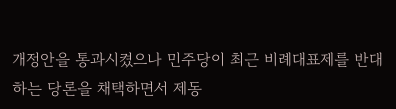개정안을 통과시켰으나 민주당이 최근 비례대표제를 반대하는 당론을 채택하면서 제동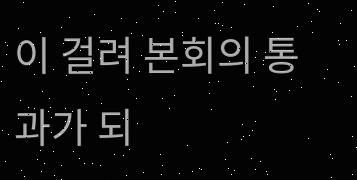이 걸려 본회의 통과가 되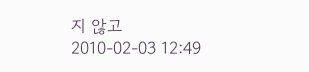지 않고
2010-02-03 12:49